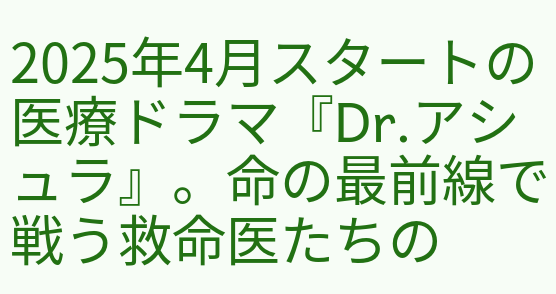2025年4月スタートの医療ドラマ『Dr.アシュラ』。命の最前線で戦う救命医たちの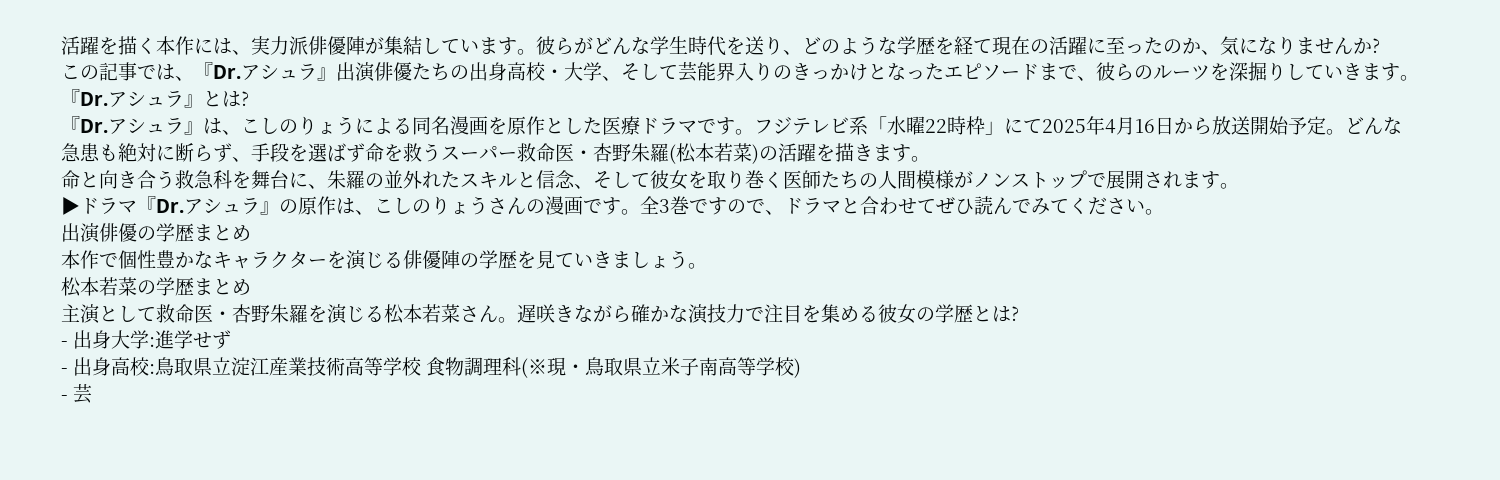活躍を描く本作には、実力派俳優陣が集結しています。彼らがどんな学生時代を送り、どのような学歴を経て現在の活躍に至ったのか、気になりませんか?
この記事では、『Dr.アシュラ』出演俳優たちの出身高校・大学、そして芸能界入りのきっかけとなったエピソードまで、彼らのルーツを深掘りしていきます。
『Dr.アシュラ』とは?
『Dr.アシュラ』は、こしのりょうによる同名漫画を原作とした医療ドラマです。フジテレビ系「水曜22時枠」にて2025年4月16日から放送開始予定。どんな急患も絶対に断らず、手段を選ばず命を救うスーパー救命医・杏野朱羅(松本若菜)の活躍を描きます。
命と向き合う救急科を舞台に、朱羅の並外れたスキルと信念、そして彼女を取り巻く医師たちの人間模様がノンストップで展開されます。
▶ドラマ『Dr.アシュラ』の原作は、こしのりょうさんの漫画です。全3巻ですので、ドラマと合わせてぜひ読んでみてください。
出演俳優の学歴まとめ
本作で個性豊かなキャラクターを演じる俳優陣の学歴を見ていきましょう。
松本若菜の学歴まとめ
主演として救命医・杏野朱羅を演じる松本若菜さん。遅咲きながら確かな演技力で注目を集める彼女の学歴とは?
- 出身大学:進学せず
- 出身高校:鳥取県立淀江産業技術高等学校 食物調理科(※現・鳥取県立米子南高等学校)
- 芸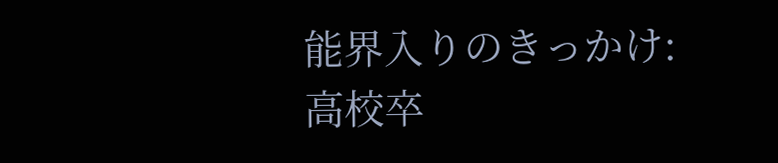能界入りのきっかけ:高校卒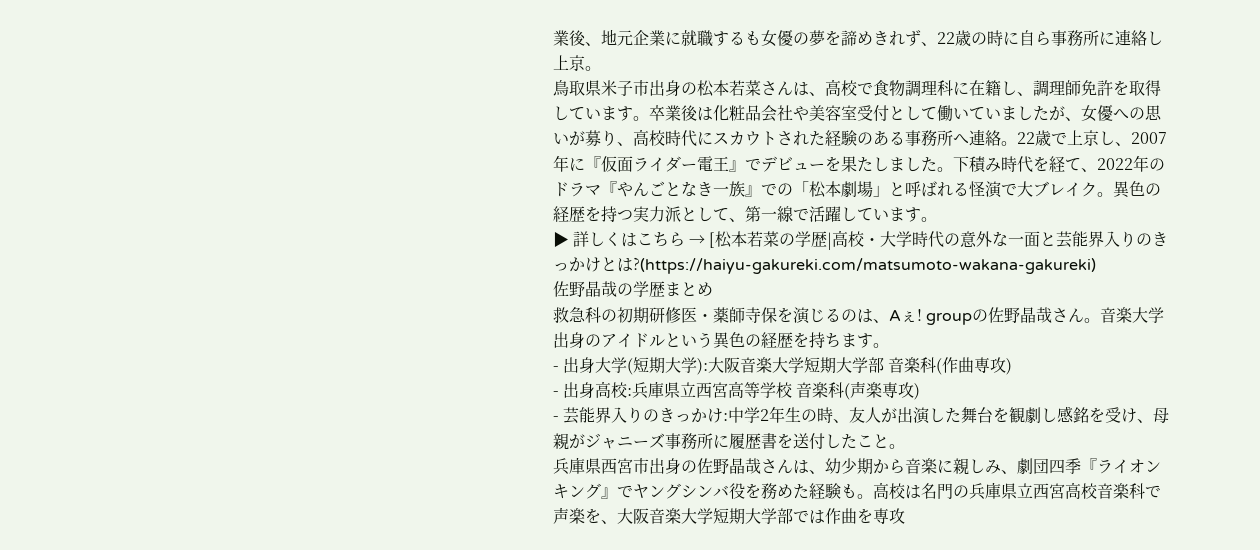業後、地元企業に就職するも女優の夢を諦めきれず、22歳の時に自ら事務所に連絡し上京。
鳥取県米子市出身の松本若菜さんは、高校で食物調理科に在籍し、調理師免許を取得しています。卒業後は化粧品会社や美容室受付として働いていましたが、女優への思いが募り、高校時代にスカウトされた経験のある事務所へ連絡。22歳で上京し、2007年に『仮面ライダー電王』でデビューを果たしました。下積み時代を経て、2022年のドラマ『やんごとなき一族』での「松本劇場」と呼ばれる怪演で大ブレイク。異色の経歴を持つ実力派として、第一線で活躍しています。
▶ 詳しくはこちら → [松本若菜の学歴|高校・大学時代の意外な一面と芸能界入りのきっかけとは?(https://haiyu-gakureki.com/matsumoto-wakana-gakureki)
佐野晶哉の学歴まとめ
救急科の初期研修医・薬師寺保を演じるのは、Aぇ! groupの佐野晶哉さん。音楽大学出身のアイドルという異色の経歴を持ちます。
- 出身大学(短期大学):大阪音楽大学短期大学部 音楽科(作曲専攻)
- 出身高校:兵庫県立西宮高等学校 音楽科(声楽専攻)
- 芸能界入りのきっかけ:中学2年生の時、友人が出演した舞台を観劇し感銘を受け、母親がジャニーズ事務所に履歴書を送付したこと。
兵庫県西宮市出身の佐野晶哉さんは、幼少期から音楽に親しみ、劇団四季『ライオンキング』でヤングシンバ役を務めた経験も。高校は名門の兵庫県立西宮高校音楽科で声楽を、大阪音楽大学短期大学部では作曲を専攻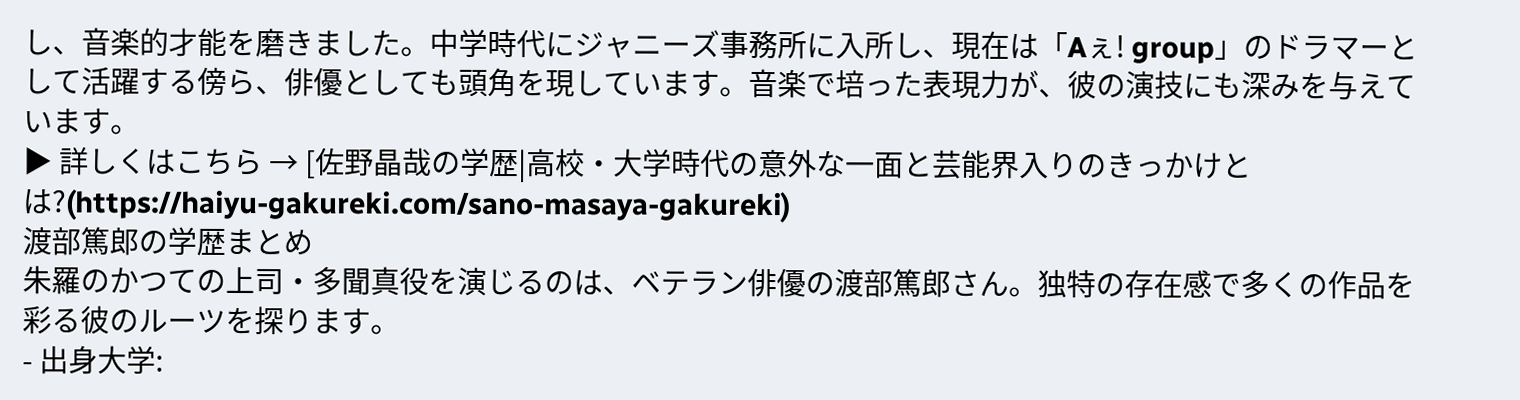し、音楽的才能を磨きました。中学時代にジャニーズ事務所に入所し、現在は「Aぇ! group」のドラマーとして活躍する傍ら、俳優としても頭角を現しています。音楽で培った表現力が、彼の演技にも深みを与えています。
▶ 詳しくはこちら → [佐野晶哉の学歴|高校・大学時代の意外な一面と芸能界入りのきっかけとは?(https://haiyu-gakureki.com/sano-masaya-gakureki)
渡部篤郎の学歴まとめ
朱羅のかつての上司・多聞真役を演じるのは、ベテラン俳優の渡部篤郎さん。独特の存在感で多くの作品を彩る彼のルーツを探ります。
- 出身大学: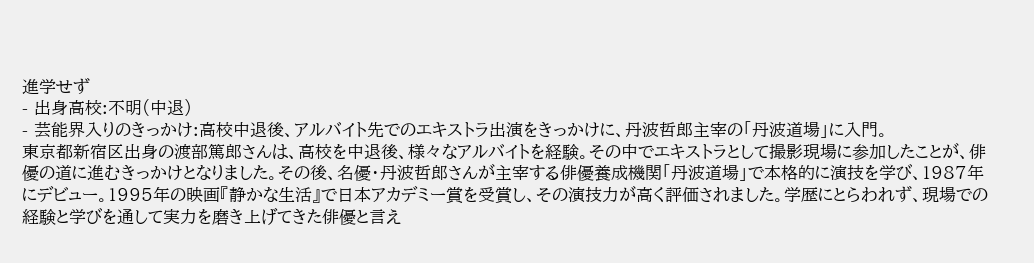進学せず
- 出身高校:不明(中退)
- 芸能界入りのきっかけ:高校中退後、アルバイト先でのエキストラ出演をきっかけに、丹波哲郎主宰の「丹波道場」に入門。
東京都新宿区出身の渡部篤郎さんは、高校を中退後、様々なアルバイトを経験。その中でエキストラとして撮影現場に参加したことが、俳優の道に進むきっかけとなりました。その後、名優・丹波哲郎さんが主宰する俳優養成機関「丹波道場」で本格的に演技を学び、1987年にデビュー。1995年の映画『静かな生活』で日本アカデミー賞を受賞し、その演技力が高く評価されました。学歴にとらわれず、現場での経験と学びを通して実力を磨き上げてきた俳優と言え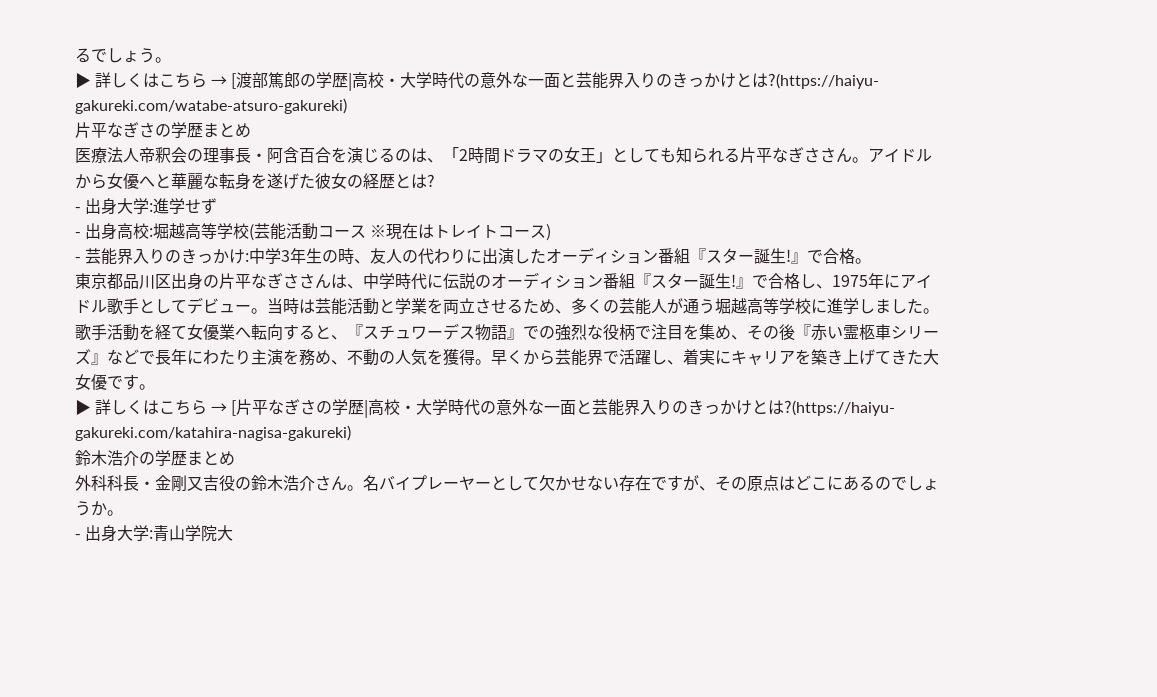るでしょう。
▶ 詳しくはこちら → [渡部篤郎の学歴|高校・大学時代の意外な一面と芸能界入りのきっかけとは?(https://haiyu-gakureki.com/watabe-atsuro-gakureki)
片平なぎさの学歴まとめ
医療法人帝釈会の理事長・阿含百合を演じるのは、「2時間ドラマの女王」としても知られる片平なぎささん。アイドルから女優へと華麗な転身を遂げた彼女の経歴とは?
- 出身大学:進学せず
- 出身高校:堀越高等学校(芸能活動コース ※現在はトレイトコース)
- 芸能界入りのきっかけ:中学3年生の時、友人の代わりに出演したオーディション番組『スター誕生!』で合格。
東京都品川区出身の片平なぎささんは、中学時代に伝説のオーディション番組『スター誕生!』で合格し、1975年にアイドル歌手としてデビュー。当時は芸能活動と学業を両立させるため、多くの芸能人が通う堀越高等学校に進学しました。
歌手活動を経て女優業へ転向すると、『スチュワーデス物語』での強烈な役柄で注目を集め、その後『赤い霊柩車シリーズ』などで長年にわたり主演を務め、不動の人気を獲得。早くから芸能界で活躍し、着実にキャリアを築き上げてきた大女優です。
▶ 詳しくはこちら → [片平なぎさの学歴|高校・大学時代の意外な一面と芸能界入りのきっかけとは?(https://haiyu-gakureki.com/katahira-nagisa-gakureki)
鈴木浩介の学歴まとめ
外科科長・金剛又吉役の鈴木浩介さん。名バイプレーヤーとして欠かせない存在ですが、その原点はどこにあるのでしょうか。
- 出身大学:青山学院大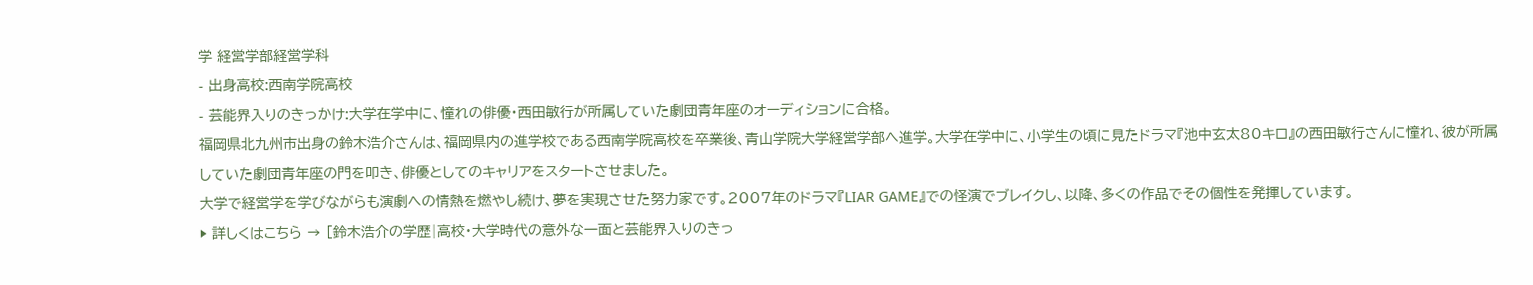学 経営学部経営学科
- 出身高校:西南学院高校
- 芸能界入りのきっかけ:大学在学中に、憧れの俳優・西田敏行が所属していた劇団青年座のオーディションに合格。
福岡県北九州市出身の鈴木浩介さんは、福岡県内の進学校である西南学院高校を卒業後、青山学院大学経営学部へ進学。大学在学中に、小学生の頃に見たドラマ『池中玄太80キロ』の西田敏行さんに憧れ、彼が所属していた劇団青年座の門を叩き、俳優としてのキャリアをスタートさせました。
大学で経営学を学びながらも演劇への情熱を燃やし続け、夢を実現させた努力家です。2007年のドラマ『LIAR GAME』での怪演でブレイクし、以降、多くの作品でその個性を発揮しています。
▶ 詳しくはこちら → [鈴木浩介の学歴|高校・大学時代の意外な一面と芸能界入りのきっ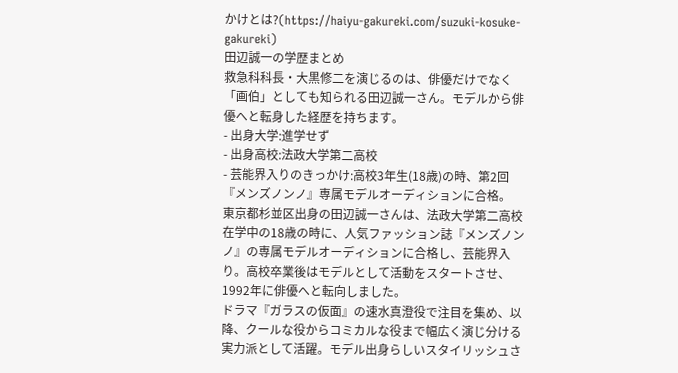かけとは?(https://haiyu-gakureki.com/suzuki-kosuke-gakureki)
田辺誠一の学歴まとめ
救急科科長・大黒修二を演じるのは、俳優だけでなく「画伯」としても知られる田辺誠一さん。モデルから俳優へと転身した経歴を持ちます。
- 出身大学:進学せず
- 出身高校:法政大学第二高校
- 芸能界入りのきっかけ:高校3年生(18歳)の時、第2回『メンズノンノ』専属モデルオーディションに合格。
東京都杉並区出身の田辺誠一さんは、法政大学第二高校在学中の18歳の時に、人気ファッション誌『メンズノンノ』の専属モデルオーディションに合格し、芸能界入り。高校卒業後はモデルとして活動をスタートさせ、1992年に俳優へと転向しました。
ドラマ『ガラスの仮面』の速水真澄役で注目を集め、以降、クールな役からコミカルな役まで幅広く演じ分ける実力派として活躍。モデル出身らしいスタイリッシュさ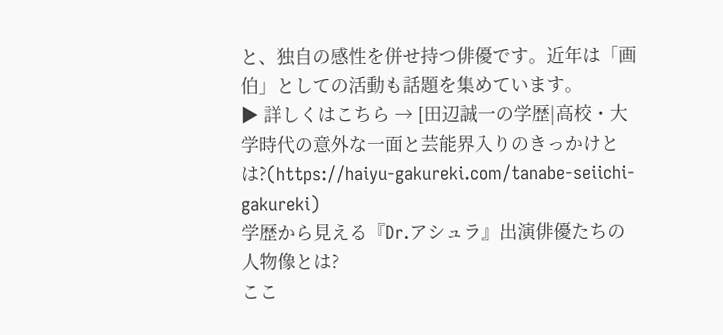と、独自の感性を併せ持つ俳優です。近年は「画伯」としての活動も話題を集めています。
▶ 詳しくはこちら → [田辺誠一の学歴|高校・大学時代の意外な一面と芸能界入りのきっかけとは?(https://haiyu-gakureki.com/tanabe-seiichi-gakureki)
学歴から見える『Dr.アシュラ』出演俳優たちの人物像とは?
ここ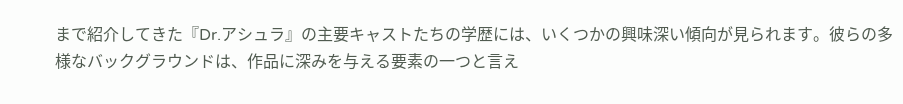まで紹介してきた『Dr.アシュラ』の主要キャストたちの学歴には、いくつかの興味深い傾向が見られます。彼らの多様なバックグラウンドは、作品に深みを与える要素の一つと言え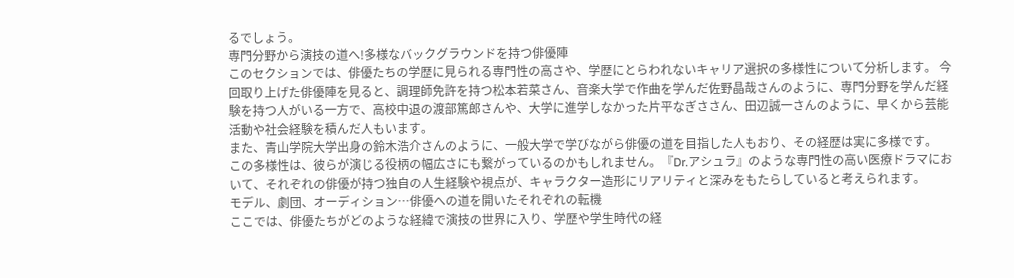るでしょう。
専門分野から演技の道へ!多様なバックグラウンドを持つ俳優陣
このセクションでは、俳優たちの学歴に見られる専門性の高さや、学歴にとらわれないキャリア選択の多様性について分析します。 今回取り上げた俳優陣を見ると、調理師免許を持つ松本若菜さん、音楽大学で作曲を学んだ佐野晶哉さんのように、専門分野を学んだ経験を持つ人がいる一方で、高校中退の渡部篤郎さんや、大学に進学しなかった片平なぎささん、田辺誠一さんのように、早くから芸能活動や社会経験を積んだ人もいます。
また、青山学院大学出身の鈴木浩介さんのように、一般大学で学びながら俳優の道を目指した人もおり、その経歴は実に多様です。
この多様性は、彼らが演じる役柄の幅広さにも繋がっているのかもしれません。『Dr.アシュラ』のような専門性の高い医療ドラマにおいて、それぞれの俳優が持つ独自の人生経験や視点が、キャラクター造形にリアリティと深みをもたらしていると考えられます。
モデル、劇団、オーディション…俳優への道を開いたそれぞれの転機
ここでは、俳優たちがどのような経緯で演技の世界に入り、学歴や学生時代の経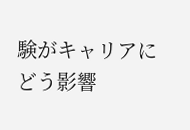験がキャリアにどう影響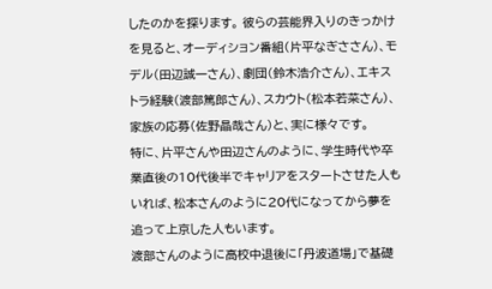したのかを探ります。 彼らの芸能界入りのきっかけを見ると、オーディション番組(片平なぎささん)、モデル(田辺誠一さん)、劇団(鈴木浩介さん)、エキストラ経験(渡部篤郎さん)、スカウト(松本若菜さん)、家族の応募(佐野晶哉さん)と、実に様々です。
特に、片平さんや田辺さんのように、学生時代や卒業直後の10代後半でキャリアをスタートさせた人もいれば、松本さんのように20代になってから夢を追って上京した人もいます。
渡部さんのように高校中退後に「丹波道場」で基礎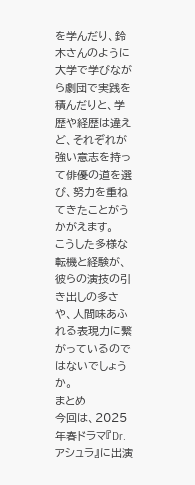を学んだり、鈴木さんのように大学で学びながら劇団で実践を積んだりと、学歴や経歴は違えど、それぞれが強い意志を持って俳優の道を選び、努力を重ねてきたことがうかがえます。
こうした多様な転機と経験が、彼らの演技の引き出しの多さや、人間味あふれる表現力に繋がっているのではないでしょうか。
まとめ
今回は、2025年春ドラマ『Dr.アシュラ』に出演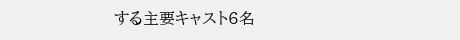する主要キャスト6名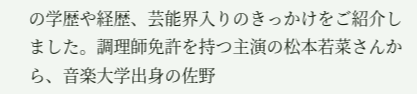の学歴や経歴、芸能界入りのきっかけをご紹介しました。調理師免許を持つ主演の松本若菜さんから、音楽大学出身の佐野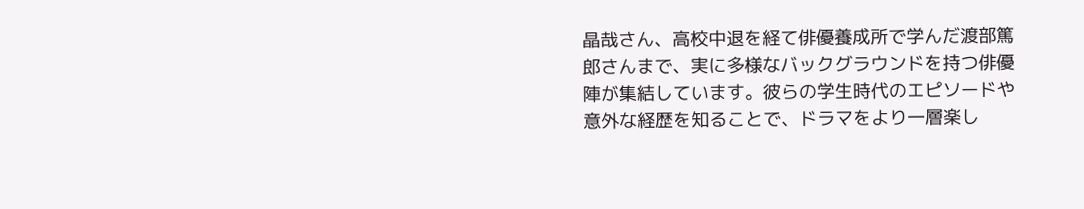晶哉さん、高校中退を経て俳優養成所で学んだ渡部篤郎さんまで、実に多様なバックグラウンドを持つ俳優陣が集結しています。彼らの学生時代のエピソードや意外な経歴を知ることで、ドラマをより一層楽し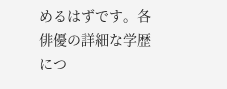めるはずです。各俳優の詳細な学歴につ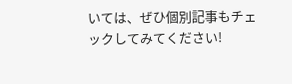いては、ぜひ個別記事もチェックしてみてください!